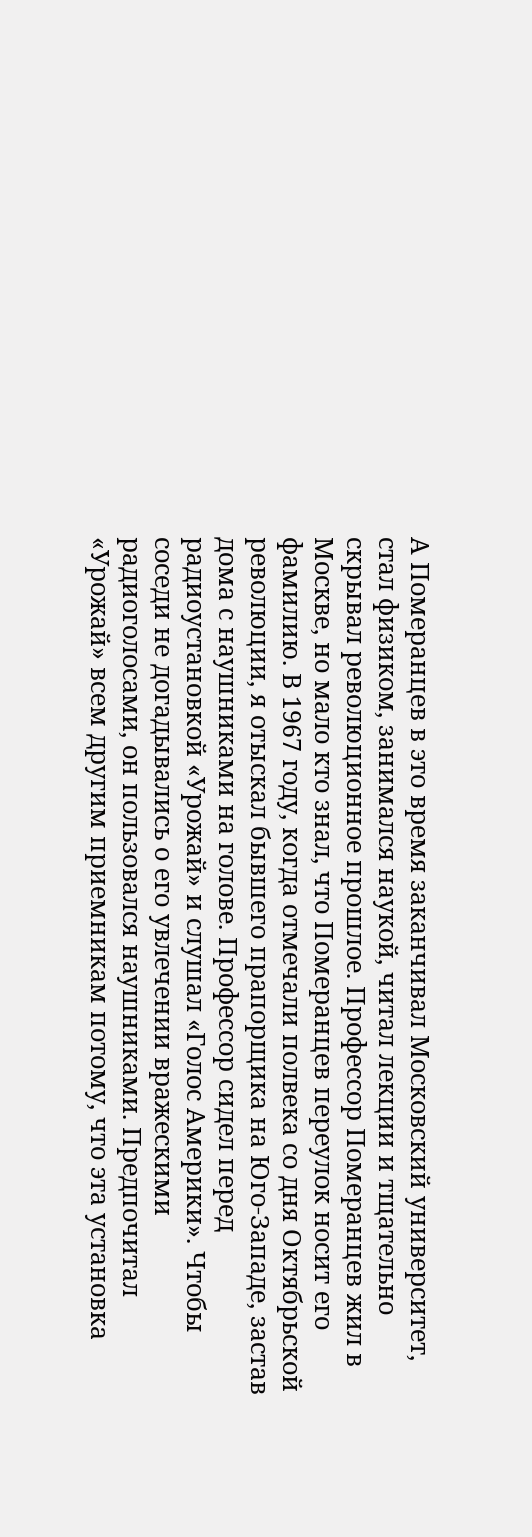А Померанцев в это время заканчивал Московский университет, стал физиком, занимался наукой, читал лекции и тщательно скрывал революционное прошлое. Профессор Померанцев жил в Москве, но мало кто знал, что Померанцев переулок носит его фамилию. В 1967 году, когда отмечали полвека со дня Октябрьской революции, я отыскал бывшего прапорщика на Юго-Западе, застав дома с наушниками на голове. Профессор сидел перед радиоустановкой «Урожай» и слушал «Голос Америки». Чтобы соседи не догадывались о его увлечении вражескими радиоголосами, он пользовался наушниками. Предпочитал «Урожай» всем другим приемникам потому, что эта установка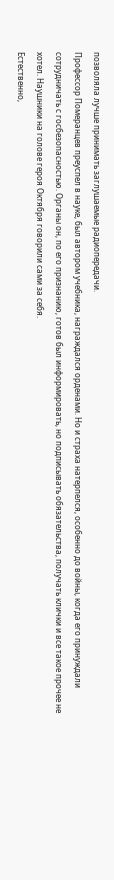позволяла лучше принимать заглушаемые радиопередачи.
Профессор Померанцев преуспел в науке, был автором учебника, награждался орденами. Но и страха натерпелся, особенно до войны, когда его принуждали сотрудничать с госбезопасностью. Органы он, по его признанию, готов был информировать, но подписывать обязательства, получать клички и все такое прочее не хотел. Наушники на голове героя Октября говорили сами за себя.
Естественно,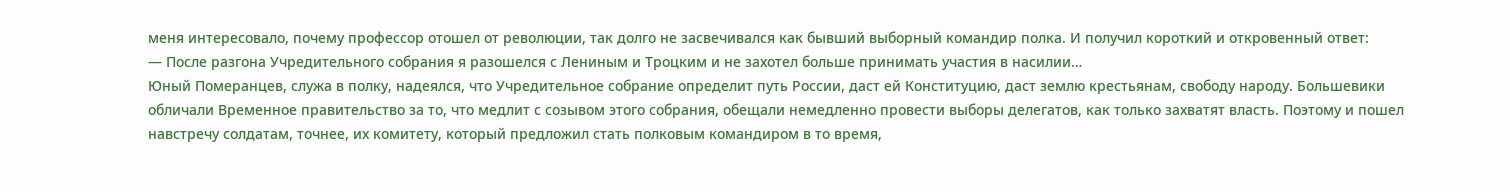меня интересовало, почему профессор отошел от революции, так долго не засвечивался как бывший выборный командир полка. И получил короткий и откровенный ответ:
— После разгона Учредительного собрания я разошелся с Лениным и Троцким и не захотел больше принимать участия в насилии…
Юный Померанцев, служа в полку, надеялся, что Учредительное собрание определит путь России, даст ей Конституцию, даст землю крестьянам, свободу народу. Большевики обличали Временное правительство за то, что медлит с созывом этого собрания, обещали немедленно провести выборы делегатов, как только захватят власть. Поэтому и пошел навстречу солдатам, точнее, их комитету, который предложил стать полковым командиром в то время,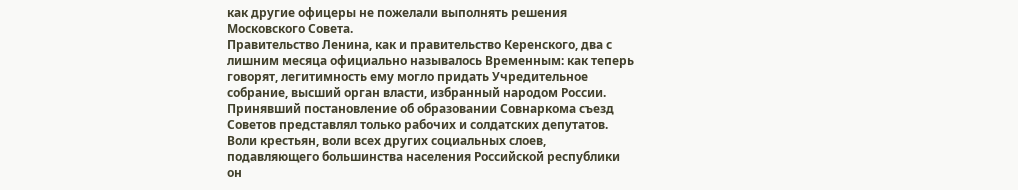как другие офицеры не пожелали выполнять решения Московского Совета.
Правительство Ленина, как и правительство Керенского, два с лишним месяца официально называлось Временным: как теперь говорят, легитимность ему могло придать Учредительное собрание, высший орган власти, избранный народом России. Принявший постановление об образовании Совнаркома съезд Советов представлял только рабочих и солдатских депутатов. Воли крестьян, воли всех других социальных слоев, подавляющего большинства населения Российской республики он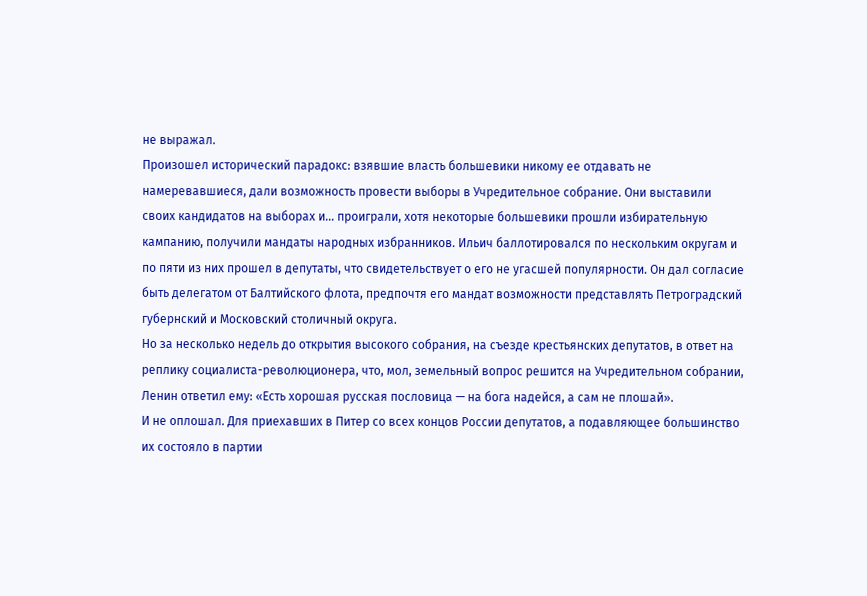не выражал.
Произошел исторический парадокс: взявшие власть большевики никому ее отдавать не намеревавшиеся, дали возможность провести выборы в Учредительное собрание. Они выставили своих кандидатов на выборах и… проиграли, хотя некоторые большевики прошли избирательную кампанию, получили мандаты народных избранников. Ильич баллотировался по нескольким округам и по пяти из них прошел в депутаты, что свидетельствует о его не угасшей популярности. Он дал согласие быть делегатом от Балтийского флота, предпочтя его мандат возможности представлять Петроградский губернский и Московский столичный округа.
Но за несколько недель до открытия высокого собрания, на съезде крестьянских депутатов, в ответ на реплику социалиста-революционера, что, мол, земельный вопрос решится на Учредительном собрании, Ленин ответил ему: «Есть хорошая русская пословица — на бога надейся, а сам не плошай».
И не оплошал. Для приехавших в Питер со всех концов России депутатов, а подавляющее большинство их состояло в партии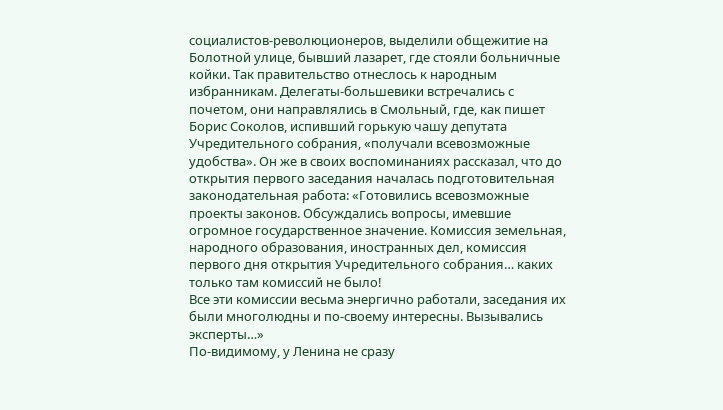социалистов-революционеров, выделили общежитие на Болотной улице, бывший лазарет, где стояли больничные койки. Так правительство отнеслось к народным избранникам. Делегаты-большевики встречались с почетом, они направлялись в Смольный, где, как пишет Борис Соколов, испивший горькую чашу депутата Учредительного собрания, «получали всевозможные удобства». Он же в своих воспоминаниях рассказал, что до открытия первого заседания началась подготовительная законодательная работа: «Готовились всевозможные проекты законов. Обсуждались вопросы, имевшие огромное государственное значение. Комиссия земельная, народного образования, иностранных дел, комиссия первого дня открытия Учредительного собрания… каких только там комиссий не было!
Все эти комиссии весьма энергично работали, заседания их были многолюдны и по-своему интересны. Вызывались эксперты…»
По-видимому, у Ленина не сразу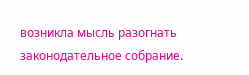возникла мысль разогнать законодательное собрание.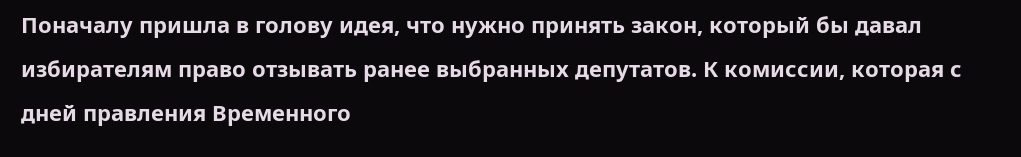Поначалу пришла в голову идея, что нужно принять закон, который бы давал избирателям право отзывать ранее выбранных депутатов. К комиссии, которая с дней правления Временного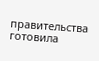правительства готовила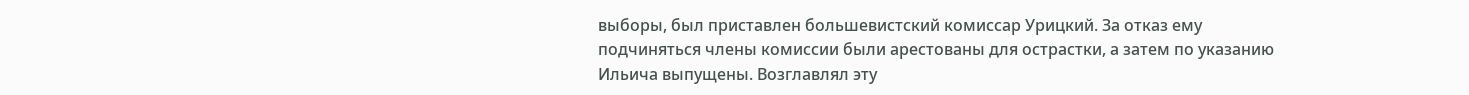выборы, был приставлен большевистский комиссар Урицкий. За отказ ему подчиняться члены комиссии были арестованы для острастки, а затем по указанию Ильича выпущены. Возглавлял эту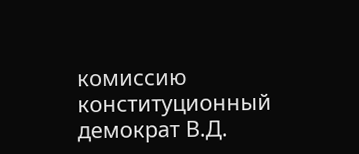комиссию конституционный демократ В.Д.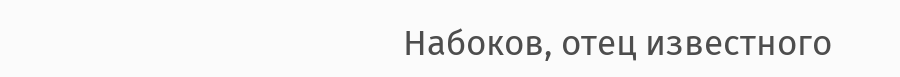Набоков, отец известного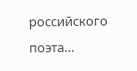российского поэта…